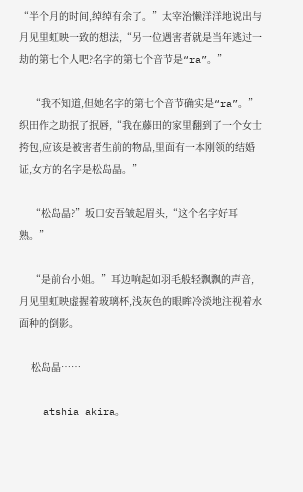“半个月的时间,绰绰有余了。”太宰治懒洋洋地说出与月见里虹映一致的想法,“另一位遇害者就是当年逃过一劫的第七个人吧?名字的第七个音节是“ra”。”

    “我不知道,但她名字的第七个音节确实是“ra”。”织田作之助抿了抿唇,“我在藤田的家里翻到了一个女士挎包,应该是被害者生前的物品,里面有一本刚领的结婚证,女方的名字是松岛晶。”

    “松岛晶?”坂口安吾皱起眉头,“这个名字好耳熟。”

    “是前台小姐。”耳边响起如羽毛般轻飘飘的声音,月见里虹映虚握着玻璃杯,浅灰色的眼眸冷淡地注视着水面种的倒影。

    松岛晶……

    atshia akira。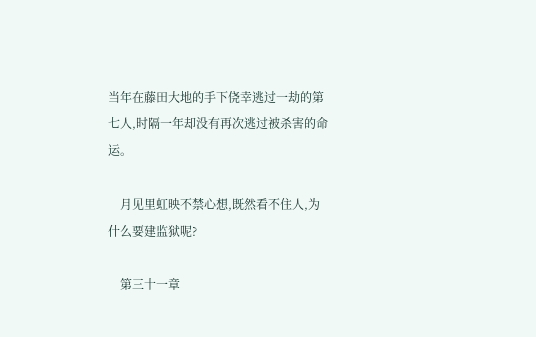当年在藤田大地的手下侥幸逃过一劫的第七人,时隔一年却没有再次逃过被杀害的命运。

    月见里虹映不禁心想,既然看不住人,为什么要建监狱呢?

    第三十一章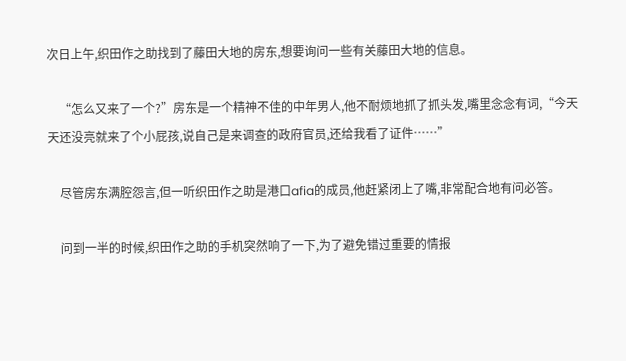次日上午,织田作之助找到了藤田大地的房东,想要询问一些有关藤田大地的信息。

    “怎么又来了一个?”房东是一个精神不佳的中年男人,他不耐烦地抓了抓头发,嘴里念念有词,“今天天还没亮就来了个小屁孩,说自己是来调查的政府官员,还给我看了证件……”

    尽管房东满腔怨言,但一听织田作之助是港口afia的成员,他赶紧闭上了嘴,非常配合地有问必答。

    问到一半的时候,织田作之助的手机突然响了一下,为了避免错过重要的情报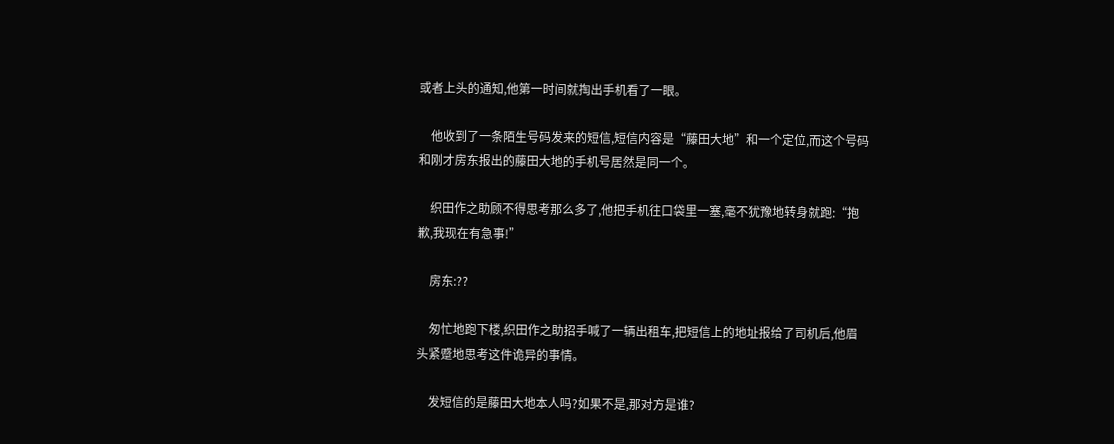或者上头的通知,他第一时间就掏出手机看了一眼。

    他收到了一条陌生号码发来的短信,短信内容是“藤田大地”和一个定位,而这个号码和刚才房东报出的藤田大地的手机号居然是同一个。

    织田作之助顾不得思考那么多了,他把手机往口袋里一塞,毫不犹豫地转身就跑:“抱歉,我现在有急事!”

    房东:??

    匆忙地跑下楼,织田作之助招手喊了一辆出租车,把短信上的地址报给了司机后,他眉头紧蹙地思考这件诡异的事情。

    发短信的是藤田大地本人吗?如果不是,那对方是谁?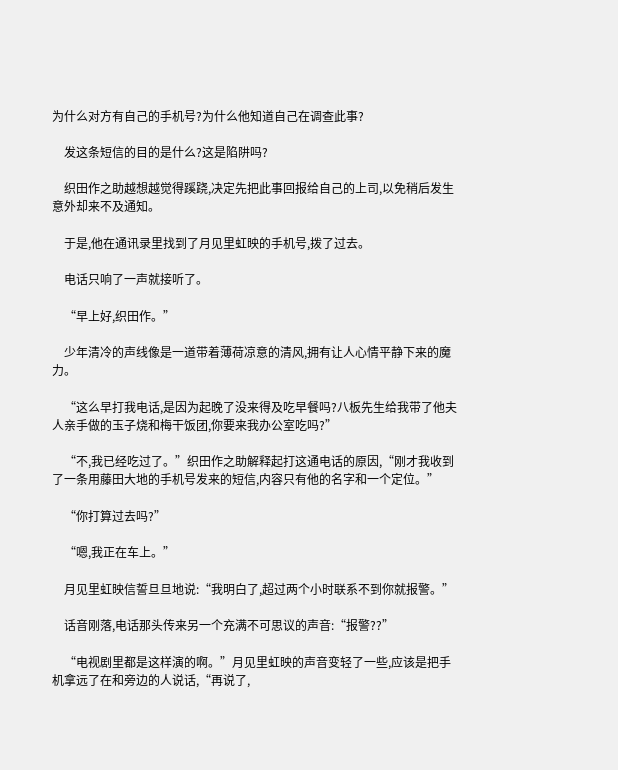为什么对方有自己的手机号?为什么他知道自己在调查此事?

    发这条短信的目的是什么?这是陷阱吗?

    织田作之助越想越觉得蹊跷,决定先把此事回报给自己的上司,以免稍后发生意外却来不及通知。

    于是,他在通讯录里找到了月见里虹映的手机号,拨了过去。

    电话只响了一声就接听了。

    “早上好,织田作。”

    少年清冷的声线像是一道带着薄荷凉意的清风,拥有让人心情平静下来的魔力。

    “这么早打我电话,是因为起晚了没来得及吃早餐吗?八板先生给我带了他夫人亲手做的玉子烧和梅干饭团,你要来我办公室吃吗?”

    “不,我已经吃过了。”织田作之助解释起打这通电话的原因,“刚才我收到了一条用藤田大地的手机号发来的短信,内容只有他的名字和一个定位。”

    “你打算过去吗?”

    “嗯,我正在车上。”

    月见里虹映信誓旦旦地说:“我明白了,超过两个小时联系不到你就报警。”

    话音刚落,电话那头传来另一个充满不可思议的声音:“报警??”

    “电视剧里都是这样演的啊。”月见里虹映的声音变轻了一些,应该是把手机拿远了在和旁边的人说话,“再说了,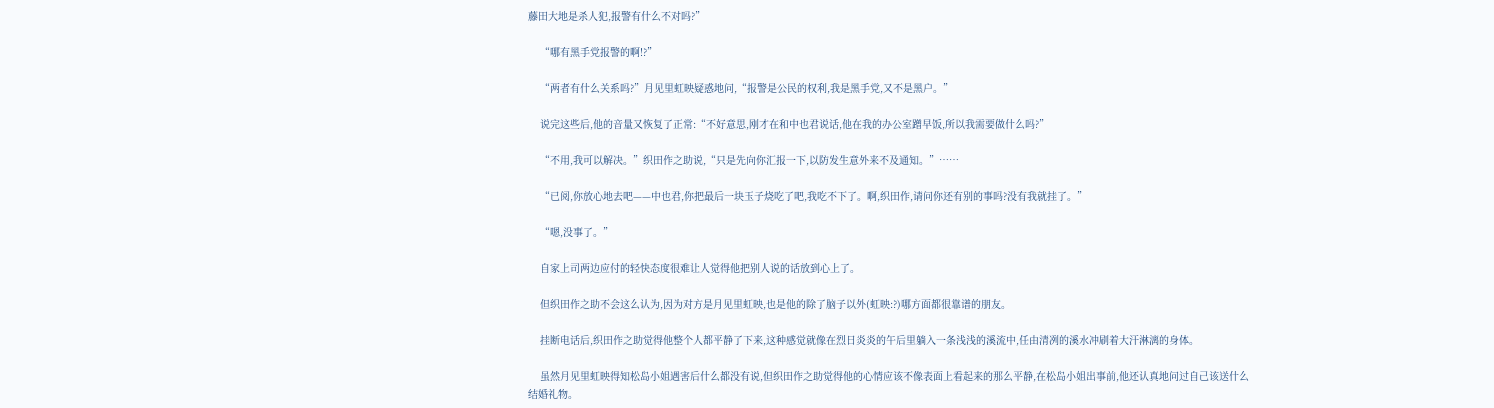藤田大地是杀人犯,报警有什么不对吗?”

    “哪有黑手党报警的啊!?”

    “两者有什么关系吗?”月见里虹映疑惑地问,“报警是公民的权利,我是黑手党,又不是黑户。”

    说完这些后,他的音量又恢复了正常:“不好意思,刚才在和中也君说话,他在我的办公室蹭早饭,所以我需要做什么吗?”

    “不用,我可以解决。”织田作之助说,“只是先向你汇报一下,以防发生意外来不及通知。”……

    “已阅,你放心地去吧——中也君,你把最后一块玉子烧吃了吧,我吃不下了。啊,织田作,请问你还有别的事吗?没有我就挂了。”

    “嗯,没事了。”

    自家上司两边应付的轻快态度很难让人觉得他把别人说的话放到心上了。

    但织田作之助不会这么认为,因为对方是月见里虹映,也是他的除了脑子以外(虹映:?)哪方面都很靠谱的朋友。

    挂断电话后,织田作之助觉得他整个人都平静了下来,这种感觉就像在烈日炎炎的午后里躺入一条浅浅的溪流中,任由清冽的溪水冲刷着大汗淋漓的身体。

    虽然月见里虹映得知松岛小姐遇害后什么都没有说,但织田作之助觉得他的心情应该不像表面上看起来的那么平静,在松岛小姐出事前,他还认真地问过自己该送什么结婚礼物。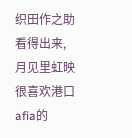织田作之助看得出来,月见里虹映很喜欢港口afia的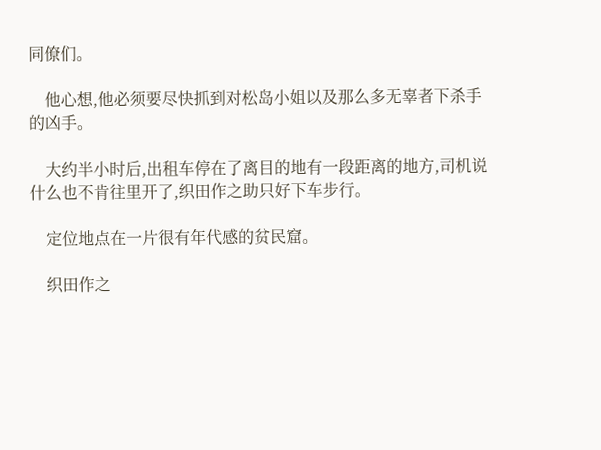同僚们。

    他心想,他必须要尽快抓到对松岛小姐以及那么多无辜者下杀手的凶手。

    大约半小时后,出租车停在了离目的地有一段距离的地方,司机说什么也不肯往里开了,织田作之助只好下车步行。

    定位地点在一片很有年代感的贫民窟。

    织田作之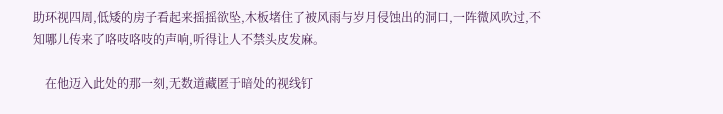助环视四周,低矮的房子看起来摇摇欲坠,木板堵住了被风雨与岁月侵蚀出的洞口,一阵微风吹过,不知哪儿传来了咯吱咯吱的声响,听得让人不禁头皮发麻。

    在他迈入此处的那一刻,无数道藏匿于暗处的视线钉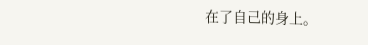在了自己的身上。